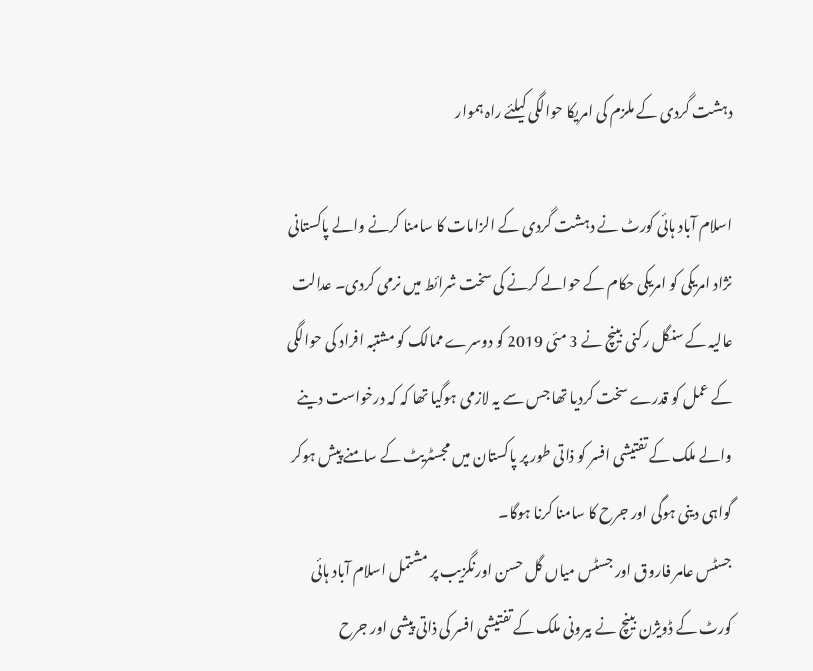دہشت گردی کے ملزم کی امریکا حوالگی کیلئے راہ ہموار

اسلام آباد ہائی کورٹ نے دہشت گردی کے الزامات کا سامنا کرنے والے پاکستانی نژاد امریکی کو امریکی حکام کے حوالے کرنے کی سخت شرائط میں نرمی کردی۔ عدالت عالیہ کے سنگل رکنی بینچ نے 3 مئی 2019 کو دوسرے ممالک کو مشتبہ افراد کی حوالگی کے عمل کو قدرے سخت کردیا تھا جس سے یہ لازمی ہوگیا تھا کہ کہ درخواست دینے والے ملک کے تفتیشی افسر کو ذاتی طور پر پاکستان میں مجسٹریٹ کے سامنے پیش ہوکر گواہی دینی ہوگی اور جرح کا سامنا کرنا ہوگا۔
جسٹس عامر فاروق اور جسٹس میاں گل حسن اورنگزیب پر مشتمل اسلام آباد ہائی کورٹ کے ڈویژن بینچ نے بیرونی ملک کے تفتیشی افسر کی ذاتی پیشی اور جرح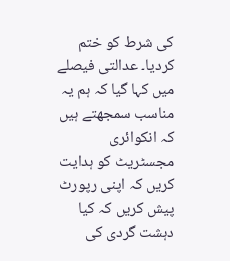کی شرط کو ختم کردیا۔ عدالتی فیصلے میں کہا گیا کہ ہم یہ مناسب سمجھتے ہیں کہ انکوائری مجسٹریٹ کو ہدایت کریں کہ اپنی رپورٹ پیش کریں کہ کیا دہشت گردی کی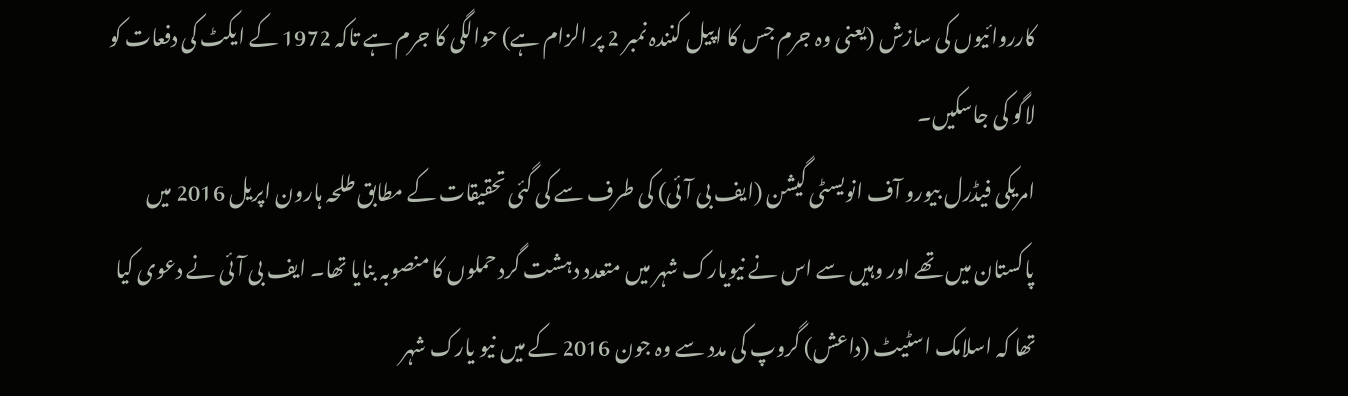کارروائیوں کی سازش (یعنی وہ جرم جس کا اپیل کنندہ نمبر 2 پر الزام ہے) حوالگی کا جرم ہے تاکہ 1972 کے ایکٹ کی دفعات کو لاگو کی جاسکیں۔
امریکی فیڈرل بیورو آف انویسٹی گیشن (ایف بی آئی) کی طرف سے کی گئی تحقیقات کے مطابق طلحہ ہارون اپریل 2016 میں پاکستان میں تھے اور وہیں سے اس نے نیویارک شہر میں متعدد دہشت گرد حملوں کا منصوبہ بنایا تھا۔ ایف بی آئی نے دعوی کیا تھا کہ اسلامک اسٹیٹ (داعش) گروپ کی مدد سے وہ جون 2016 کے میں نیو یارک شہر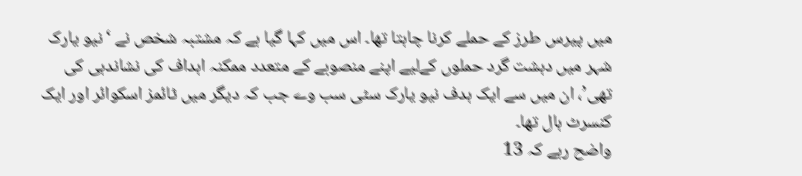میں پیرس طرز کے حملے کرنا چاہتا تھا۔ اس میں کہا گیا ہے کہ مشتبہ شخص نے ‘نیو یارک شہر میں دہشت گرد حملوں کےلیے اپنے منصوبے کے متعدد ممکنہ اہداف کی نشاندہی کی تھی’، ان میں سے ایک ہدف نیو یارک سٹی سب وے جب کہ دیگر میں ٹائمز اسکوائر اور ایک کنسرٹ ہال تھا۔
واضح رہے کہ 13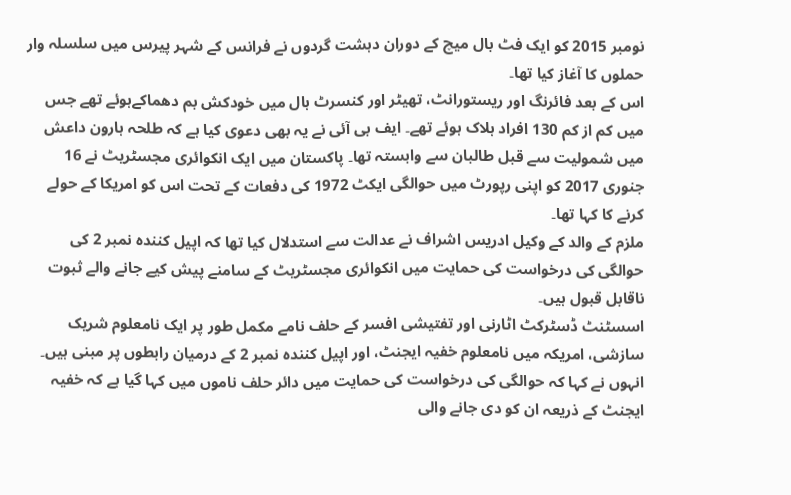نومبر 2015 کو ایک فٹ بال میچ کے دوران دہشت گردوں نے فرانس کے شہر پیرس میں سلسلہ وار حملوں کا آغاز کیا تھا۔
اس کے بعد فائرنگ اور ریستورانٹ، تھیٹر اور کنسرٹ ہال میں خودکش بم دھماکےہوئے تھے جس میں کم از کم 130 افراد ہلاک ہوئے تھے۔ ایف بی آئی نے یہ بھی دعوی کیا ہے کہ طلحہ ہارون داعش میں شمولیت سے قبل طالبان سے وابستہ تھا۔ پاکستان میں ایک انکوائری مجسٹریٹ نے 16 جنوری 2017 کو اپنی رپورٹ میں حوالگی ایکٹ 1972 کی دفعات کے تحت اس کو امریکا کے حولے کرنے کا کہا تھا۔
ملزم کے والد کے وکیل ادریس اشراف نے عدالت سے استدلال کیا تھا کہ اپیل کنندہ نمبر 2 کی حوالگی کی درخواست کی حمایت میں انکوائری مجسٹریٹ کے سامنے پیش کیے جانے والے ثبوت ناقابل قبول ہیں۔
اسسٹنٹ ڈسٹرکٹ اٹارنی اور تفتیشی افسر کے حلف نامے مکمل طور پر ایک نامعلوم شریک سازشی، امریکہ میں نامعلوم خفیہ ایجنٹ، اور اپیل کنندہ نمبر 2 کے درمیان رابطوں پر مبنی ہیں۔ انہوں نے کہا کہ حوالگی کی درخواست کی حمایت میں دائر حلف ناموں میں کہا گیا ہے کہ خفیہ ایجنٹ کے ذریعہ ان کو دی جانے والی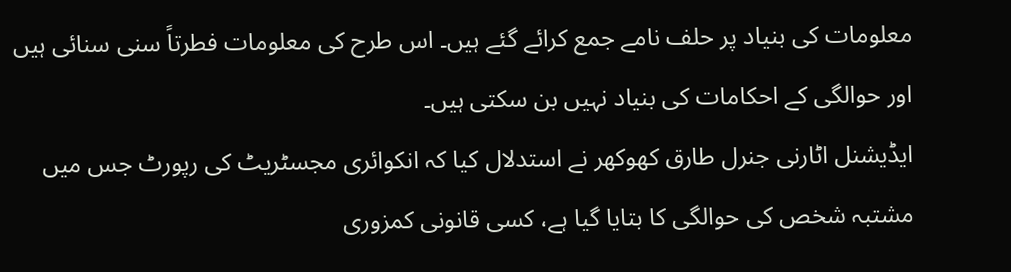معلومات کی بنیاد پر حلف نامے جمع کرائے گئے ہیں۔ اس طرح کی معلومات فطرتاً سنی سنائی ہیں اور حوالگی کے احکامات کی بنیاد نہیں بن سکتی ہیں۔
ایڈیشنل اٹارنی جنرل طارق کھوکھر نے استدلال کیا کہ انکوائری مجسٹریٹ کی رپورٹ جس میں مشتبہ شخص کی حوالگی کا بتایا گیا ہے، کسی قانونی کمزوری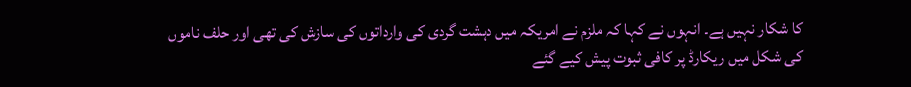کا شکار نہیں ہے۔ انہوں نے کہا کہ ملزم نے امریکہ میں دہشت گردی کی وارداتوں کی سازش کی تھی اور حلف ناموں کی شکل میں ریکارڈ پر کافی ثبوت پیش کیے گئے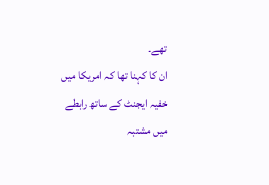تھے۔
ان کا کہنا تھا کہ امریکا میں خفیہ ایجنٹ کے ساتھ رابطے میں مشتبہ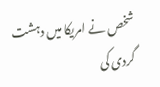شخص نے امریکا میں دہشت گردی کی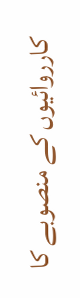کارروائیوں کے منصوبے کا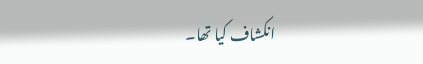انکشاف کیا تھا۔